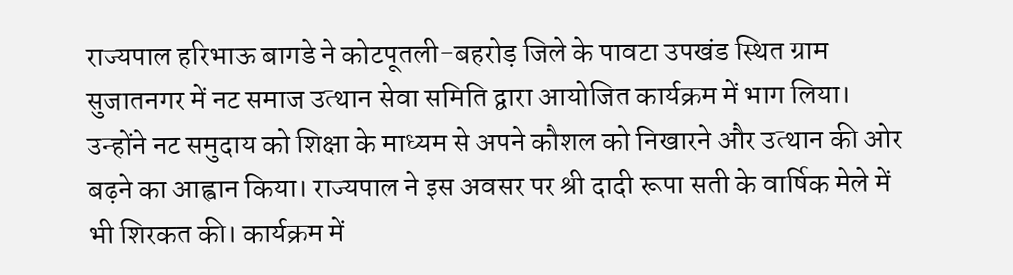राज्यपाल हरिभाऊ बागडे ने कोटपूतली-बहरोड़ जिले के पावटा उपखंड स्थित ग्राम सुजातनगर में नट समाज उत्थान सेवा समिति द्वारा आयोजित कार्यक्रम में भाग लिया। उन्होंने नट समुदाय को शिक्षा के माध्यम से अपने कौशल को निखारने और उत्थान की ओर बढ़ने का आह्वान किया। राज्यपाल ने इस अवसर पर श्री दादी रूपा सती के वार्षिक मेले में भी शिरकत की। कार्यक्रम में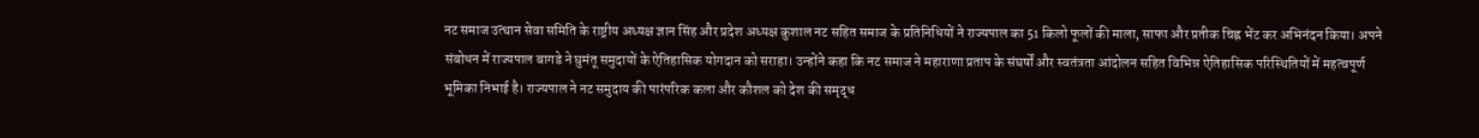नट समाज उत्थान सेवा समिति के राष्ट्रीय अध्यक्ष ज्ञान सिंह और प्रदेश अध्यक्ष कुशाल नट सहित समाज के प्रतिनिधियों ने राज्यपाल का 51 किलो फूलों की माला, साफा और प्रतीक चिह्न भेंट कर अभिनंदन किया। अपने संबोधन में राज्यपाल बागडे ने घुमंतू समुदायों के ऐतिहासिक योगदान को सराहा। उन्होंने कहा कि नट समाज ने महाराणा प्रताप के संघर्षों और स्वतंत्रता आंदोलन सहित विभिन्न ऐतिहासिक परिस्थितियों में महत्वपूर्ण भूमिका निभाई है। राज्यपाल ने नट समुदाय की पारंपरिक कला और कौशल को देश की समृद्ध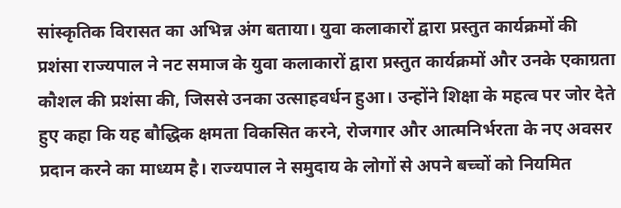सांस्कृतिक विरासत का अभिन्न अंग बताया। युवा कलाकारों द्वारा प्रस्तुत कार्यक्रमों की प्रशंसा राज्यपाल ने नट समाज के युवा कलाकारों द्वारा प्रस्तुत कार्यक्रमों और उनके एकाग्रता कौशल की प्रशंसा की, जिससे उनका उत्साहवर्धन हुआ। उन्होंने शिक्षा के महत्व पर जोर देते हुए कहा कि यह बौद्धिक क्षमता विकसित करने, रोजगार और आत्मनिर्भरता के नए अवसर प्रदान करने का माध्यम है। राज्यपाल ने समुदाय के लोगों से अपने बच्चों को नियमित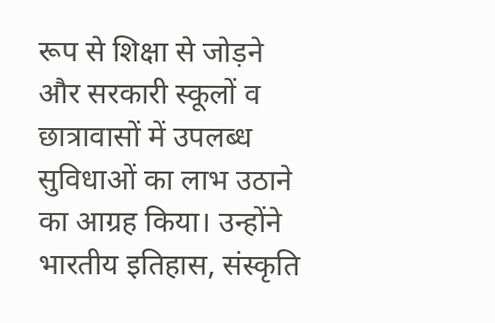रूप से शिक्षा से जोड़ने और सरकारी स्कूलों व छात्रावासों में उपलब्ध सुविधाओं का लाभ उठाने का आग्रह किया। उन्होंने भारतीय इतिहास, संस्कृति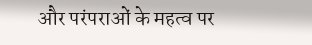और परंपराओं के महत्व पर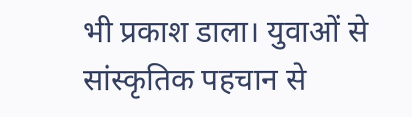भी प्रकाश डाला। युवाओं से सांस्कृतिक पहचान से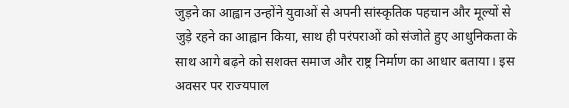जुड़ने का आह्वान उन्होंने युवाओं से अपनी सांस्कृतिक पहचान और मूल्यों से जुड़े रहने का आह्वान किया, साथ ही परंपराओं को संजोते हुए आधुनिकता के साथ आगे बढ़ने को सशक्त समाज और राष्ट्र निर्माण का आधार बताया। इस अवसर पर राज्यपाल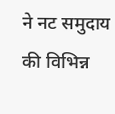ने नट समुदाय की विभिन्न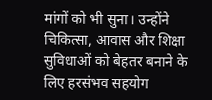मांगों को भी सुना। उन्होंने चिकित्सा, आवास और शिक्षा सुविधाओं को बेहतर बनाने के लिए हरसंभव सहयोग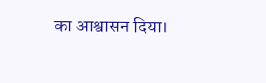का आश्वासन दिया।